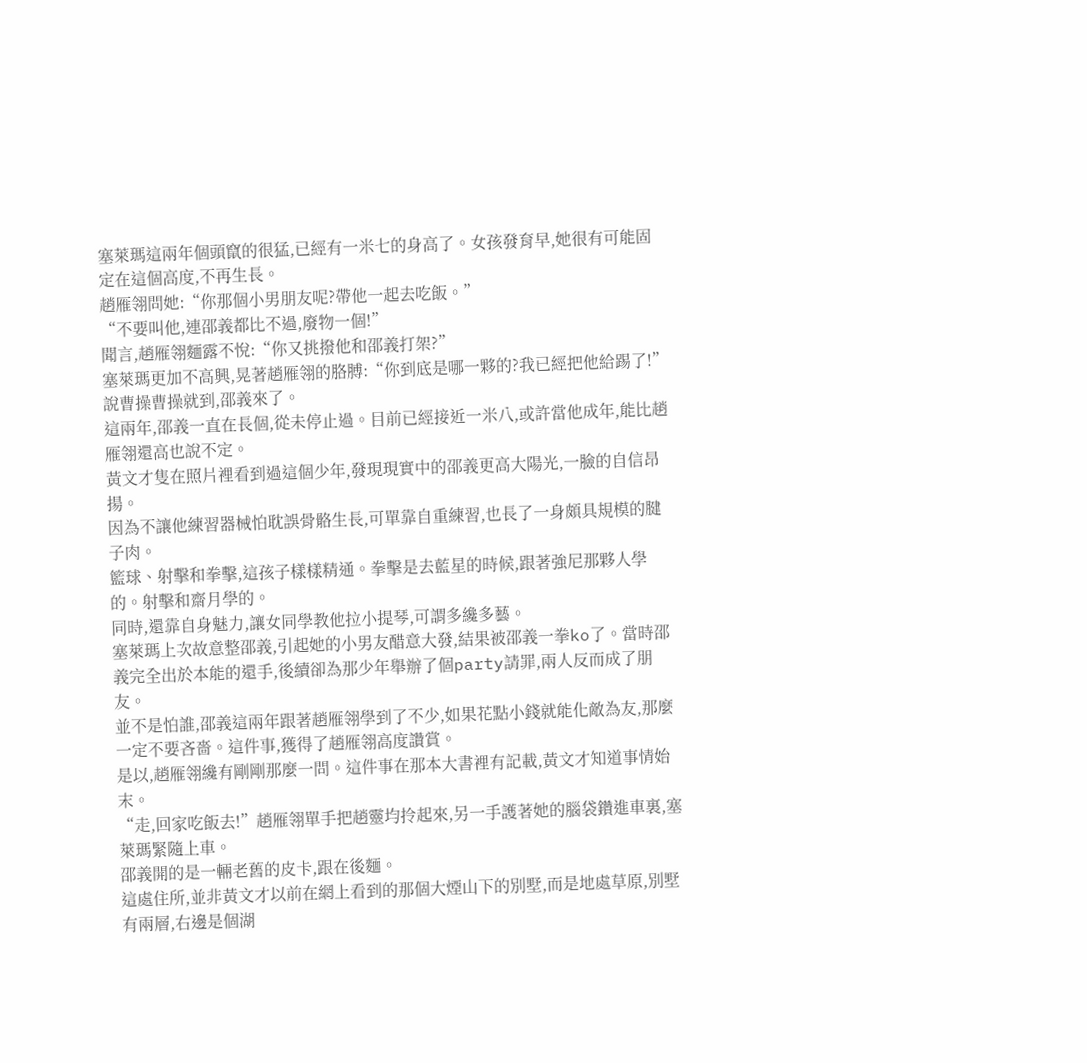塞萊瑪這兩年個頭竄的很猛,已經有一米七的身高了。女孩發育早,她很有可能固定在這個高度,不再生長。
趙雁翎問她:“你那個小男朋友呢?帶他一起去吃飯。”
“不要叫他,連邵義都比不過,廢物一個!”
聞言,趙雁翎麵露不悅:“你又挑撥他和邵義打架?”
塞萊瑪更加不高興,晃著趙雁翎的胳膊:“你到底是哪一夥的?我已經把他給踢了!”
說曹操曹操就到,邵義來了。
這兩年,邵義一直在長個,從未停止過。目前已經接近一米八,或許當他成年,能比趙雁翎還高也說不定。
黃文才隻在照片裡看到過這個少年,發現現實中的邵義更高大陽光,一臉的自信昂揚。
因為不讓他練習器械怕耽誤骨骼生長,可單靠自重練習,也長了一身頗具規模的腱子肉。
籃球、射擊和拳擊,這孩子樣樣精通。拳擊是去藍星的時候,跟著強尼那夥人學的。射擊和齋月學的。
同時,還靠自身魅力,讓女同學教他拉小提琴,可謂多纔多藝。
塞萊瑪上次故意整邵義,引起她的小男友醋意大發,結果被邵義一拳ko了。當時邵義完全出於本能的還手,後續卻為那少年舉辦了個party請罪,兩人反而成了朋友。
並不是怕誰,邵義這兩年跟著趙雁翎學到了不少,如果花點小錢就能化敵為友,那麼一定不要吝嗇。這件事,獲得了趙雁翎高度讚賞。
是以,趙雁翎纔有剛剛那麼一問。這件事在那本大書裡有記載,黃文才知道事情始末。
“走,回家吃飯去!”趙雁翎單手把趙靈均拎起來,另一手護著她的腦袋鑽進車裏,塞萊瑪緊隨上車。
邵義開的是一輛老舊的皮卡,跟在後麵。
這處住所,並非黃文才以前在網上看到的那個大煙山下的別墅,而是地處草原,別墅有兩層,右邊是個湖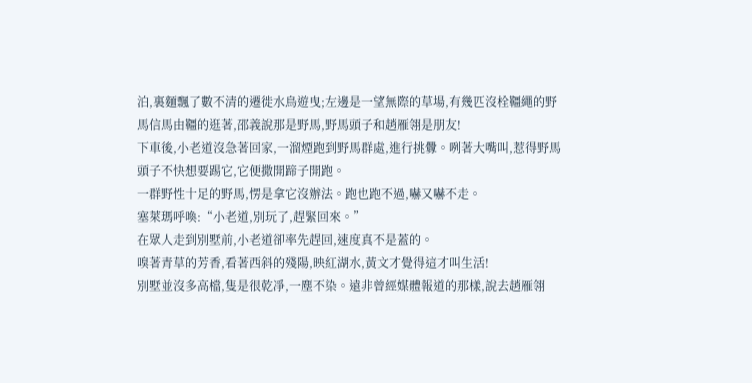泊,裏麵飄了數不清的遷徙水鳥遊曳;左邊是一望無際的草場,有幾匹沒栓韁繩的野馬信馬由韁的逛著,邵義說那是野馬,野馬頭子和趙雁翎是朋友!
下車後,小老道沒急著回家,一溜煙跑到野馬群處,進行挑釁。咧著大嘴叫,惹得野馬頭子不快想要踢它,它便撒開蹄子開跑。
一群野性十足的野馬,愣是拿它沒辦法。跑也跑不過,嚇又嚇不走。
塞萊瑪呼喚:“小老道,別玩了,趕緊回來。”
在眾人走到別墅前,小老道卻率先趕回,速度真不是蓋的。
嗅著青草的芳香,看著西斜的殘陽,映紅湖水,黃文才覺得這才叫生活!
別墅並沒多高檔,隻是很乾凈,一塵不染。遠非曾經媒體報道的那樣,說去趙雁翎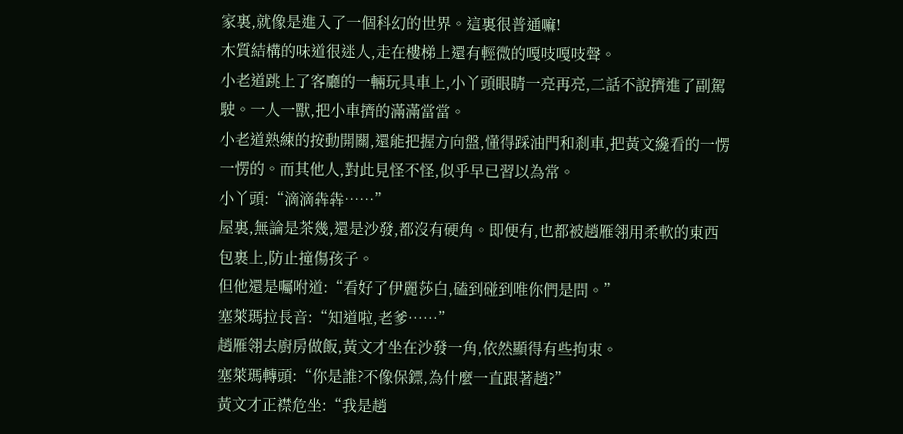家裏,就像是進入了一個科幻的世界。這裏很普通嘛!
木質結構的味道很迷人,走在樓梯上還有輕微的嘎吱嘎吱聲。
小老道跳上了客廳的一輛玩具車上,小丫頭眼睛一亮再亮,二話不說擠進了副駕駛。一人一獸,把小車擠的滿滿當當。
小老道熟練的按動開關,還能把握方向盤,懂得踩油門和剎車,把黃文纔看的一愣一愣的。而其他人,對此見怪不怪,似乎早已習以為常。
小丫頭:“滴滴犇犇……”
屋裏,無論是茶幾,還是沙發,都沒有硬角。即便有,也都被趙雁翎用柔軟的東西包裹上,防止撞傷孩子。
但他還是囑咐道:“看好了伊麗莎白,磕到碰到唯你們是問。”
塞萊瑪拉長音:“知道啦,老爹……”
趙雁翎去廚房做飯,黃文才坐在沙發一角,依然顯得有些拘束。
塞萊瑪轉頭:“你是誰?不像保鏢,為什麼一直跟著趙?”
黃文才正襟危坐:“我是趙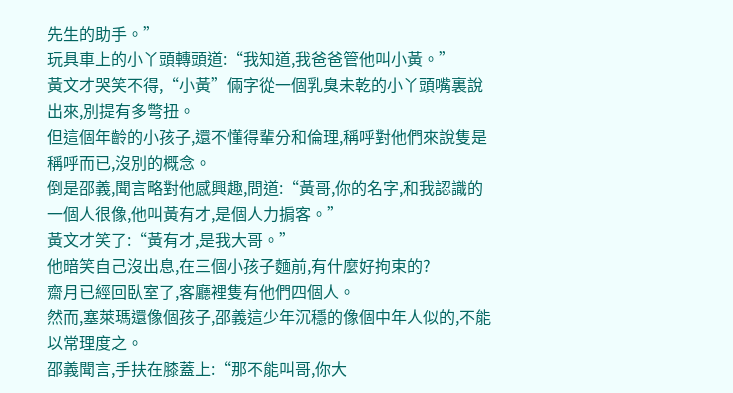先生的助手。”
玩具車上的小丫頭轉頭道:“我知道,我爸爸管他叫小黃。”
黃文才哭笑不得,“小黃”倆字從一個乳臭未乾的小丫頭嘴裏說出來,別提有多彆扭。
但這個年齡的小孩子,還不懂得輩分和倫理,稱呼對他們來說隻是稱呼而已,沒別的概念。
倒是邵義,聞言略對他感興趣,問道:“黃哥,你的名字,和我認識的一個人很像,他叫黃有才,是個人力掮客。”
黃文才笑了:“黃有才,是我大哥。”
他暗笑自己沒出息,在三個小孩子麵前,有什麼好拘束的?
齋月已經回臥室了,客廳裡隻有他們四個人。
然而,塞萊瑪還像個孩子,邵義這少年沉穩的像個中年人似的,不能以常理度之。
邵義聞言,手扶在膝蓋上:“那不能叫哥,你大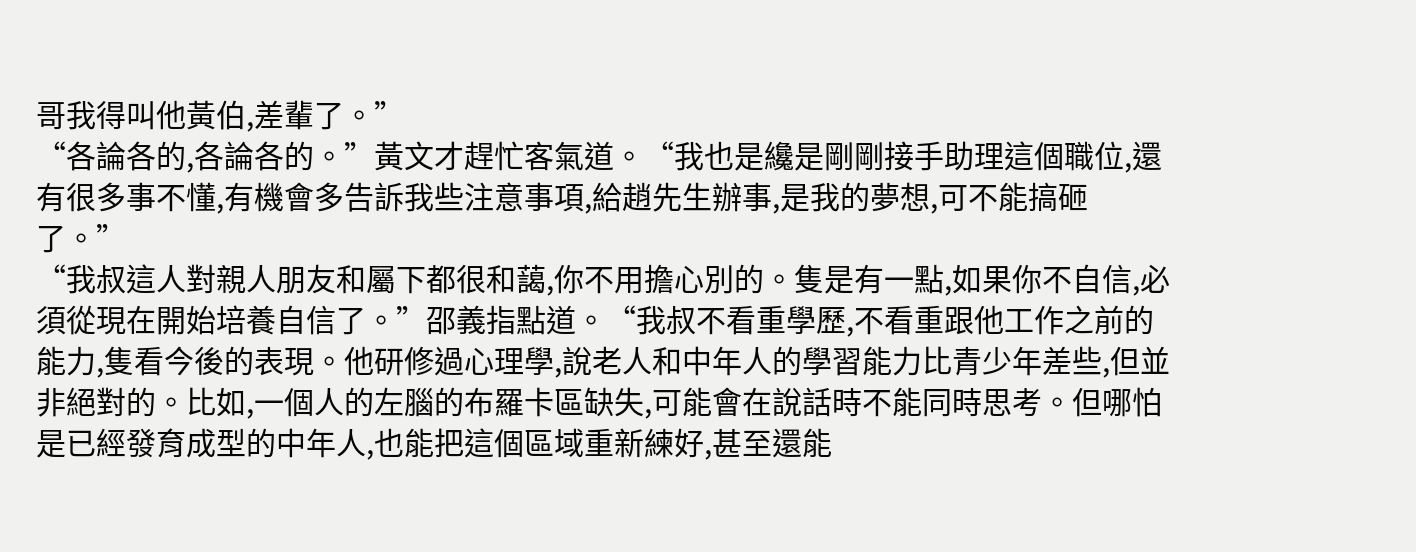哥我得叫他黃伯,差輩了。”
“各論各的,各論各的。”黃文才趕忙客氣道。“我也是纔是剛剛接手助理這個職位,還有很多事不懂,有機會多告訴我些注意事項,給趙先生辦事,是我的夢想,可不能搞砸了。”
“我叔這人對親人朋友和屬下都很和藹,你不用擔心別的。隻是有一點,如果你不自信,必須從現在開始培養自信了。”邵義指點道。“我叔不看重學歷,不看重跟他工作之前的能力,隻看今後的表現。他研修過心理學,說老人和中年人的學習能力比青少年差些,但並非絕對的。比如,一個人的左腦的布羅卡區缺失,可能會在說話時不能同時思考。但哪怕是已經發育成型的中年人,也能把這個區域重新練好,甚至還能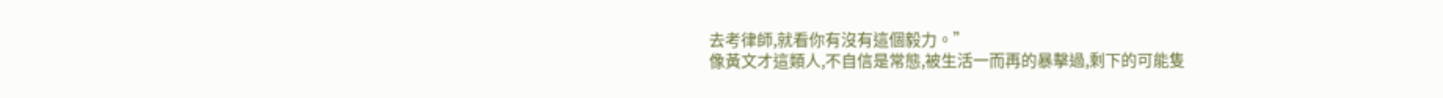去考律師,就看你有沒有這個毅力。”
像黃文才這類人,不自信是常態,被生活一而再的暴擊過,剩下的可能隻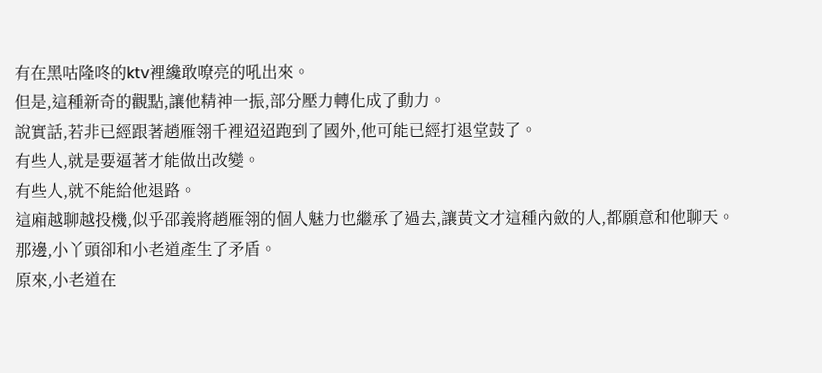有在黑咕隆咚的ktv裡纔敢嘹亮的吼出來。
但是,這種新奇的觀點,讓他精神一振,部分壓力轉化成了動力。
說實話,若非已經跟著趙雁翎千裡迢迢跑到了國外,他可能已經打退堂鼓了。
有些人,就是要逼著才能做出改變。
有些人,就不能給他退路。
這廂越聊越投機,似乎邵義將趙雁翎的個人魅力也繼承了過去,讓黃文才這種內斂的人,都願意和他聊天。
那邊,小丫頭卻和小老道產生了矛盾。
原來,小老道在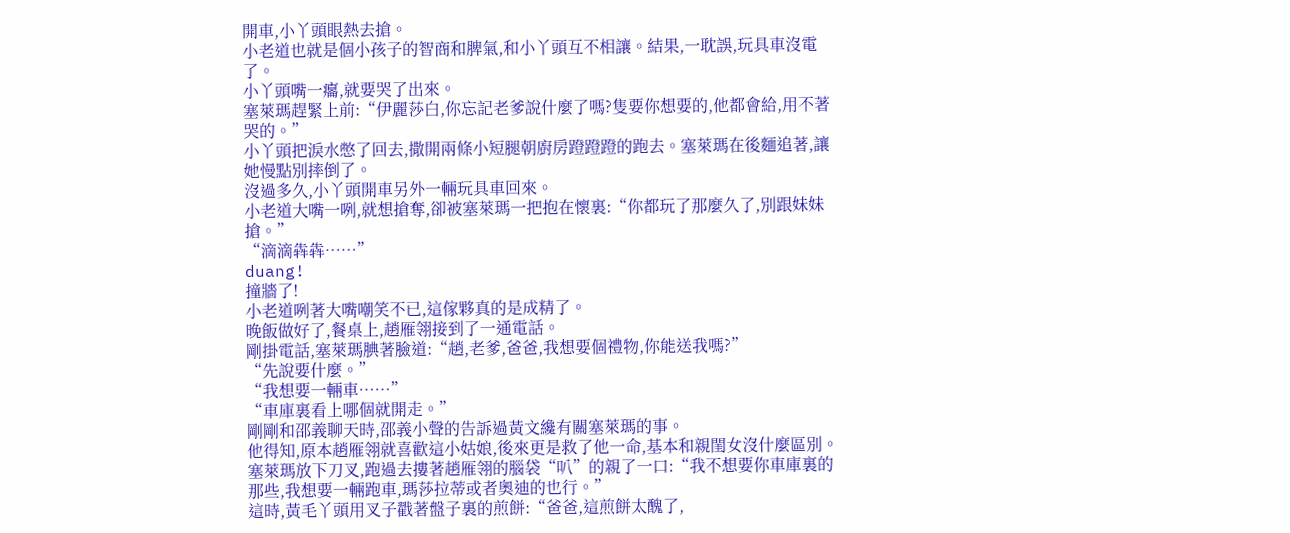開車,小丫頭眼熱去搶。
小老道也就是個小孩子的智商和脾氣,和小丫頭互不相讓。結果,一耽誤,玩具車沒電了。
小丫頭嘴一癟,就要哭了出來。
塞萊瑪趕緊上前:“伊麗莎白,你忘記老爹說什麼了嗎?隻要你想要的,他都會給,用不著哭的。”
小丫頭把淚水憋了回去,撒開兩條小短腿朝廚房蹬蹬蹬的跑去。塞萊瑪在後麵追著,讓她慢點別摔倒了。
沒過多久,小丫頭開車另外一輛玩具車回來。
小老道大嘴一咧,就想搶奪,卻被塞萊瑪一把抱在懷裏:“你都玩了那麼久了,別跟妹妹搶。”
“滴滴犇犇……”
duang!
撞牆了!
小老道咧著大嘴嘲笑不已,這傢夥真的是成精了。
晚飯做好了,餐桌上,趙雁翎接到了一通電話。
剛掛電話,塞萊瑪腆著臉道:“趙,老爹,爸爸,我想要個禮物,你能送我嗎?”
“先說要什麼。”
“我想要一輛車……”
“車庫裏看上哪個就開走。”
剛剛和邵義聊天時,邵義小聲的告訴過黃文纔有關塞萊瑪的事。
他得知,原本趙雁翎就喜歡這小姑娘,後來更是救了他一命,基本和親閨女沒什麼區別。
塞萊瑪放下刀叉,跑過去摟著趙雁翎的腦袋“叭”的親了一口:“我不想要你車庫裏的那些,我想要一輛跑車,瑪莎拉蒂或者奧迪的也行。”
這時,黃毛丫頭用叉子戳著盤子裏的煎餅:“爸爸,這煎餅太醜了,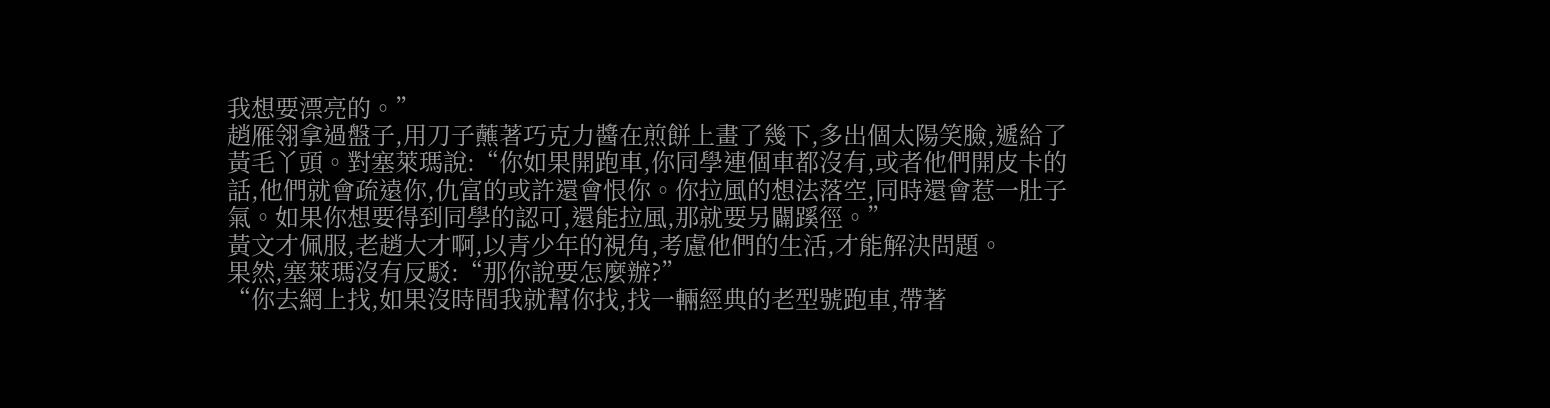我想要漂亮的。”
趙雁翎拿過盤子,用刀子蘸著巧克力醬在煎餅上畫了幾下,多出個太陽笑臉,遞給了黃毛丫頭。對塞萊瑪說:“你如果開跑車,你同學連個車都沒有,或者他們開皮卡的話,他們就會疏遠你,仇富的或許還會恨你。你拉風的想法落空,同時還會惹一肚子氣。如果你想要得到同學的認可,還能拉風,那就要另闢蹊徑。”
黃文才佩服,老趙大才啊,以青少年的視角,考慮他們的生活,才能解決問題。
果然,塞萊瑪沒有反駁:“那你說要怎麼辦?”
“你去網上找,如果沒時間我就幫你找,找一輛經典的老型號跑車,帶著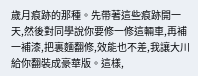歲月痕跡的那種。先帶著這些痕跡開一天,然後對同學說你要修一修這輛車,再補一補漆,把裏麵翻修,效能也不差,我讓大川給你翻裝成豪華版。這樣,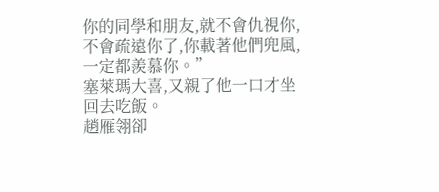你的同學和朋友,就不會仇視你,不會疏遠你了,你載著他們兜風,一定都羨慕你。”
塞萊瑪大喜,又親了他一口才坐回去吃飯。
趙雁翎卻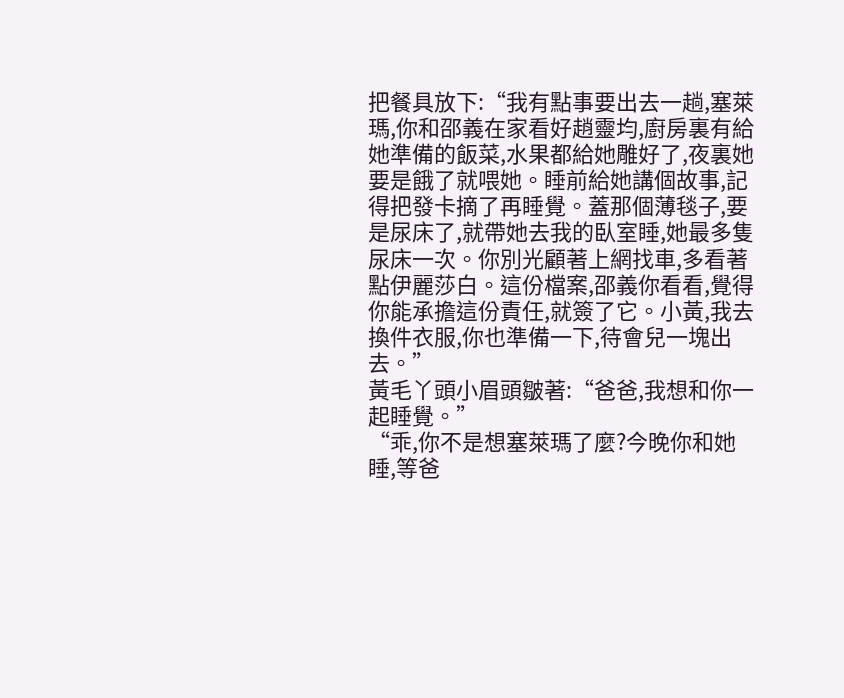把餐具放下:“我有點事要出去一趟,塞萊瑪,你和邵義在家看好趙靈均,廚房裏有給她準備的飯菜,水果都給她雕好了,夜裏她要是餓了就喂她。睡前給她講個故事,記得把發卡摘了再睡覺。蓋那個薄毯子,要是尿床了,就帶她去我的臥室睡,她最多隻尿床一次。你別光顧著上網找車,多看著點伊麗莎白。這份檔案,邵義你看看,覺得你能承擔這份責任,就簽了它。小黃,我去換件衣服,你也準備一下,待會兒一塊出去。”
黃毛丫頭小眉頭皺著:“爸爸,我想和你一起睡覺。”
“乖,你不是想塞萊瑪了麼?今晚你和她睡,等爸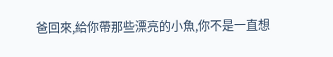爸回來,給你帶那些漂亮的小魚,你不是一直想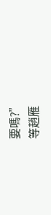要嗎?”
等趙雁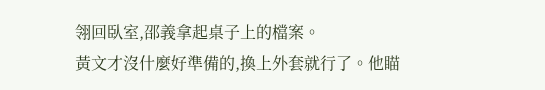翎回臥室,邵義拿起桌子上的檔案。
黃文才沒什麼好準備的,換上外套就行了。他瞄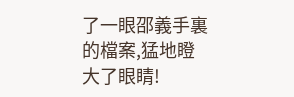了一眼邵義手裏的檔案,猛地瞪大了眼睛!